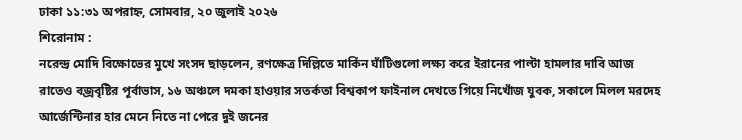ঢাকা ১১:৩১ অপরাহ্ন, সোমবার, ২০ জুলাই ২০২৬
শিরোনাম :
নরেন্দ্র মোদি বিক্ষোভের মুখে সংসদ ছাড়লেন, রণক্ষেত্র দিল্লিতে মার্কিন ঘাঁটিগুলো লক্ষ্য করে ইরানের পাল্টা হামলার দাবি আজ রাতেও বজ্রবৃষ্টির পূর্বাভাস, ১৬ অঞ্চলে দমকা হাওয়ার সতর্কতা বিশ্বকাপ ফাইনাল দেখতে গিয়ে নিখোঁজ যুবক, সকালে মিলল মরদেহ আর্জেন্টিনার হার মেনে নিতে না পেরে দুই জনের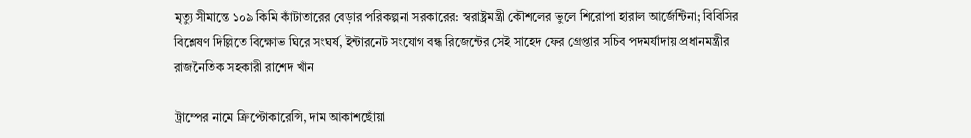মৃত্যু সীমান্তে ১০৯ কিমি কাঁটাতারের বেড়ার পরিকল্পনা সরকারের: স্বরাষ্ট্রমন্ত্রী কৌশলের ভুলে শিরোপা হারাল আর্জেন্টিনা; বিবিসির বিশ্লেষণ দিল্লিতে বিক্ষোভ ঘিরে সংঘর্ষ, ইন্টারনেট সংযোগ বন্ধ রিজেন্টের সেই সাহেদ ফের গ্রেপ্তার সচিব পদমর্যাদায় প্রধানমন্ত্রীর রাজনৈতিক সহকারী রাশেদ খাঁন

ট্রাম্পের নামে ক্রিপ্টোকারেন্সি, দাম আকাশছোঁয়া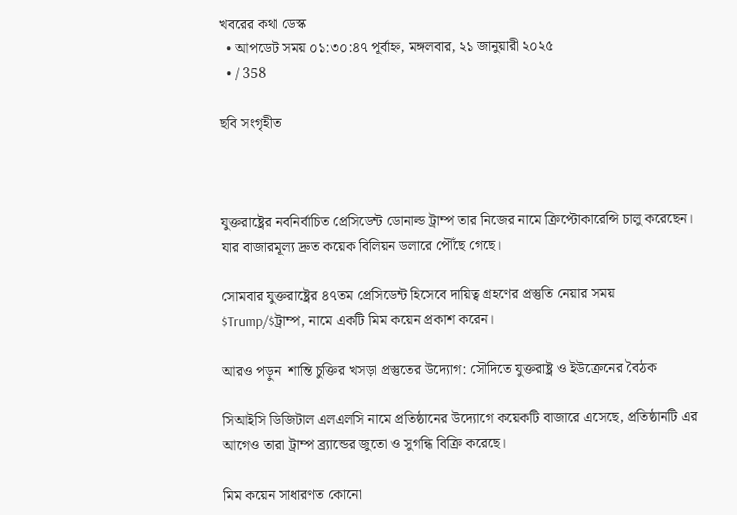খবরের কথা ডেস্ক
  • আপডেট সময় ০১:৩০:৪৭ পূর্বাহ্ন, মঙ্গলবার, ২১ জানুয়ারী ২০২৫
  • / 358

ছবি সংগৃহীত



যুক্তরাষ্ট্রের নবনির্বাচিত প্রেসিডেন্ট ডোনাল্ড ট্রাম্প তার নিজের নামে ক্রিপ্টোকারেন্সি চালু করেছেন। যার বাজারমূল্য দ্রুত কয়েক বিলিয়ন ডলারে পৌঁছে গেছে।

সোমবার যুক্তরাষ্ট্রের ৪৭তম প্রেসিডেন্ট হিসেবে দায়িত্ব গ্রহণের প্রস্তুতি নেয়ার সময় $Trump/$ট্রাম্প, নামে একটি মিম কয়েন প্রকাশ করেন।

আরও পড়ুন  শান্তি চুক্তির খসড়া প্রস্তুতের উদ্যোগ: সৌদিতে যুক্তরাষ্ট্র ও ইউক্রেনের বৈঠক

সিআইসি ডিজিটাল এলএলসি নামে প্রতিষ্ঠানের উদ্যোগে কয়েকটি বাজারে এসেছে, প্রতিষ্ঠানটি এর আগেও তারা ট্রাম্প ব্র্যান্ডের জুতো ও সুগন্ধি বিক্রি করেছে।

মিম কয়েন সাধারণত কোনো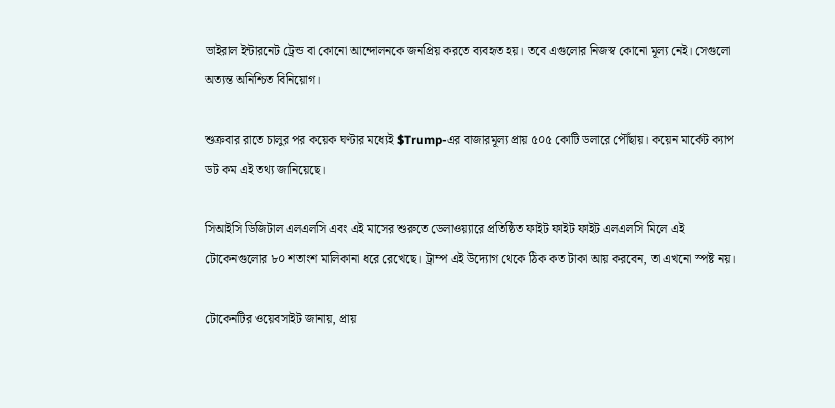ভাইরাল ইন্টারনেট ট্রেন্ড বা কোনো আন্দোলনকে জনপ্রিয় করতে ব্যবহৃত হয়। তবে এগুলোর নিজস্ব কোনো মূল্য নেই। সেগুলো অত্যন্ত অনিশ্চিত বিনিয়োগ।

শুক্রবার রাতে চালুর পর কয়েক ঘণ্টার মধ্যেই $Trump-এর বাজারমূল্য প্রায় ৫০৫ কোটি ডলারে পৌঁছায়। কয়েন মার্কেট ক্যাপ ডট কম এই তথ্য জানিয়েছে।

সিআইসি ডিজিটাল এলএলসি এবং এই মাসের শুরুতে ডেলাওয়্যারে প্রতিষ্ঠিত ফাইট ফাইট ফাইট এলএলসি মিলে এই টোকেনগুলোর ৮০ শতাংশ মালিকানা ধরে রেখেছে। ট্রাম্প এই উদ্যোগ থেকে ঠিক কত টাকা আয় করবেন, তা এখনো স্পষ্ট নয়।

টোকেনটির ওয়েবসাইট জানায়, প্রায়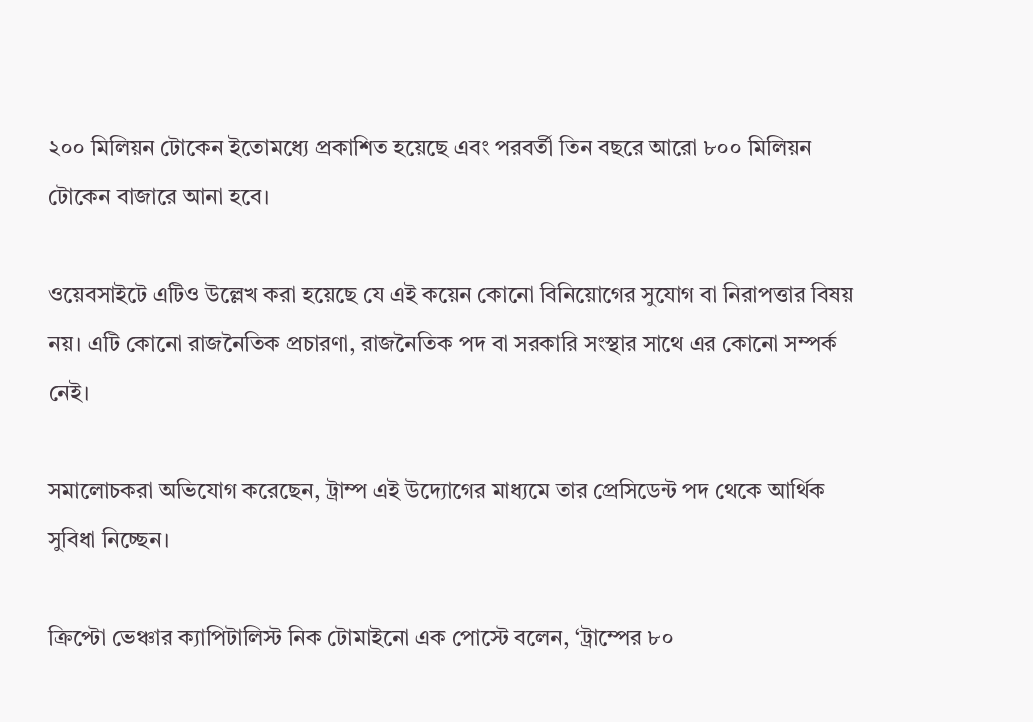২০০ মিলিয়ন টোকেন ইতোমধ্যে প্রকাশিত হয়েছে এবং পরবর্তী তিন বছরে আরো ৮০০ মিলিয়ন টোকেন বাজারে আনা হবে।

ওয়েবসাইটে এটিও উল্লেখ করা হয়েছে যে এই কয়েন কোনো বিনিয়োগের সুযোগ বা নিরাপত্তার বিষয় নয়। এটি কোনো রাজনৈতিক প্রচারণা, রাজনৈতিক পদ বা সরকারি সংস্থার সাথে এর কোনো সম্পর্ক নেই।

সমালোচকরা অভিযোগ করেছেন, ট্রাম্প এই উদ্যোগের মাধ্যমে তার প্রেসিডেন্ট পদ থেকে আর্থিক সুবিধা নিচ্ছেন।

ক্রিপ্টো ভেঞ্চার ক্যাপিটালিস্ট নিক টোমাইনো এক পোস্টে বলেন, ‘ট্রাম্পের ৮০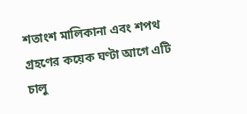শতাংশ মালিকানা এবং শপথ গ্রহণের কয়েক ঘণ্টা আগে এটি চালু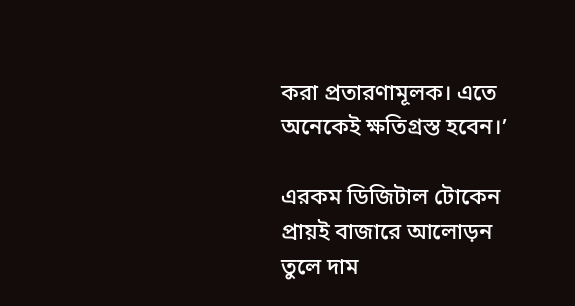করা প্রতারণামূলক। এতে অনেকেই ক্ষতিগ্রস্ত হবেন।’

এরকম ডিজিটাল টোকেন প্রায়ই বাজারে আলোড়ন তুলে দাম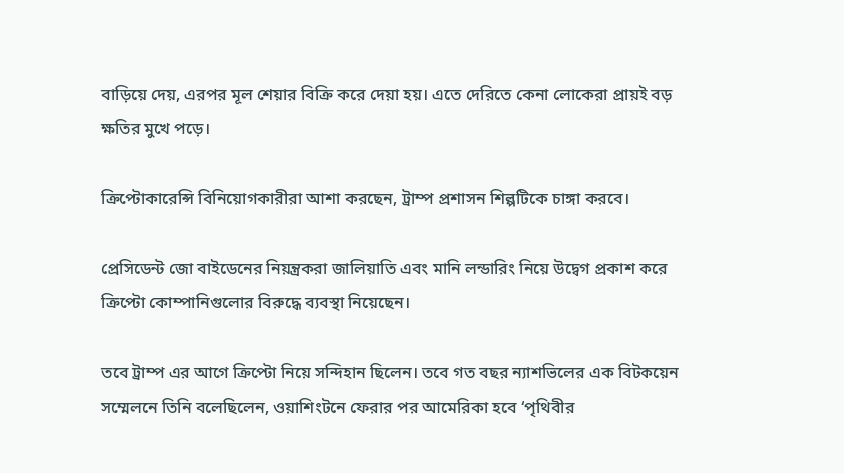বাড়িয়ে দেয়, এরপর মূল শেয়ার বিক্রি করে দেয়া হয়। এতে দেরিতে কেনা লোকেরা প্রায়ই বড় ক্ষতির মুখে পড়ে।

ক্রিপ্টোকারেন্সি বিনিয়োগকারীরা আশা করছেন, ট্রাম্প প্রশাসন শিল্পটিকে চাঙ্গা করবে।

প্রেসিডেন্ট জো বাইডেনের নিয়ন্ত্রকরা জালিয়াতি এবং মানি লন্ডারিং নিয়ে উদ্বেগ প্রকাশ করে ক্রিপ্টো কোম্পানিগুলোর বিরুদ্ধে ব্যবস্থা নিয়েছেন।

তবে ট্রাম্প এর আগে ক্রিপ্টো নিয়ে সন্দিহান ছিলেন। তবে গত বছর ন্যাশভিলের এক বিটকয়েন সম্মেলনে তিনি বলেছিলেন, ওয়াশিংটনে ফেরার পর আমেরিকা হবে ‘পৃথিবীর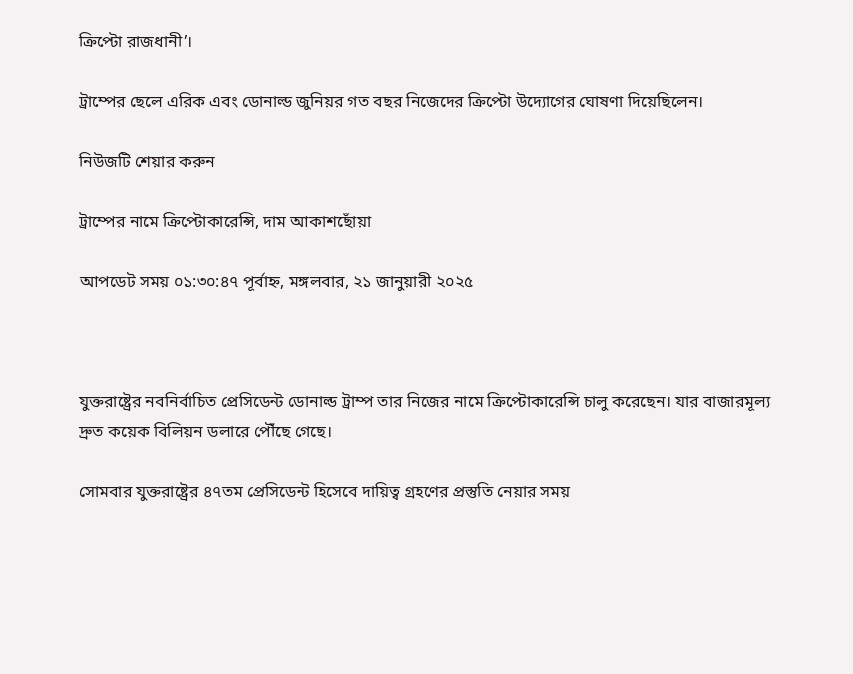ক্রিপ্টো রাজধানী’।

ট্রাম্পের ছেলে এরিক এবং ডোনাল্ড জুনিয়র গত বছর নিজেদের ক্রিপ্টো উদ্যোগের ঘোষণা দিয়েছিলেন।

নিউজটি শেয়ার করুন

ট্রাম্পের নামে ক্রিপ্টোকারেন্সি, দাম আকাশছোঁয়া

আপডেট সময় ০১:৩০:৪৭ পূর্বাহ্ন, মঙ্গলবার, ২১ জানুয়ারী ২০২৫



যুক্তরাষ্ট্রের নবনির্বাচিত প্রেসিডেন্ট ডোনাল্ড ট্রাম্প তার নিজের নামে ক্রিপ্টোকারেন্সি চালু করেছেন। যার বাজারমূল্য দ্রুত কয়েক বিলিয়ন ডলারে পৌঁছে গেছে।

সোমবার যুক্তরাষ্ট্রের ৪৭তম প্রেসিডেন্ট হিসেবে দায়িত্ব গ্রহণের প্রস্তুতি নেয়ার সময়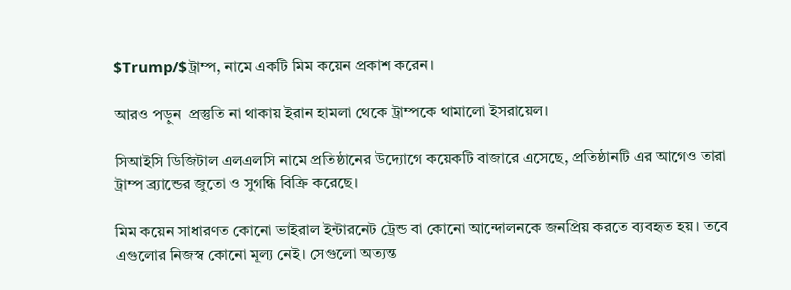$Trump/$ট্রাম্প, নামে একটি মিম কয়েন প্রকাশ করেন।

আরও পড়ুন  প্রস্তুতি না থাকায় ইরান হামলা থেকে ট্রাম্পকে থামালো ইসরায়েল।

সিআইসি ডিজিটাল এলএলসি নামে প্রতিষ্ঠানের উদ্যোগে কয়েকটি বাজারে এসেছে, প্রতিষ্ঠানটি এর আগেও তারা ট্রাম্প ব্র্যান্ডের জুতো ও সুগন্ধি বিক্রি করেছে।

মিম কয়েন সাধারণত কোনো ভাইরাল ইন্টারনেট ট্রেন্ড বা কোনো আন্দোলনকে জনপ্রিয় করতে ব্যবহৃত হয়। তবে এগুলোর নিজস্ব কোনো মূল্য নেই। সেগুলো অত্যন্ত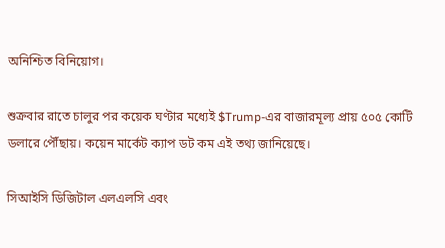অনিশ্চিত বিনিয়োগ।

শুক্রবার রাতে চালুর পর কয়েক ঘণ্টার মধ্যেই $Trump-এর বাজারমূল্য প্রায় ৫০৫ কোটি ডলারে পৌঁছায়। কয়েন মার্কেট ক্যাপ ডট কম এই তথ্য জানিয়েছে।

সিআইসি ডিজিটাল এলএলসি এবং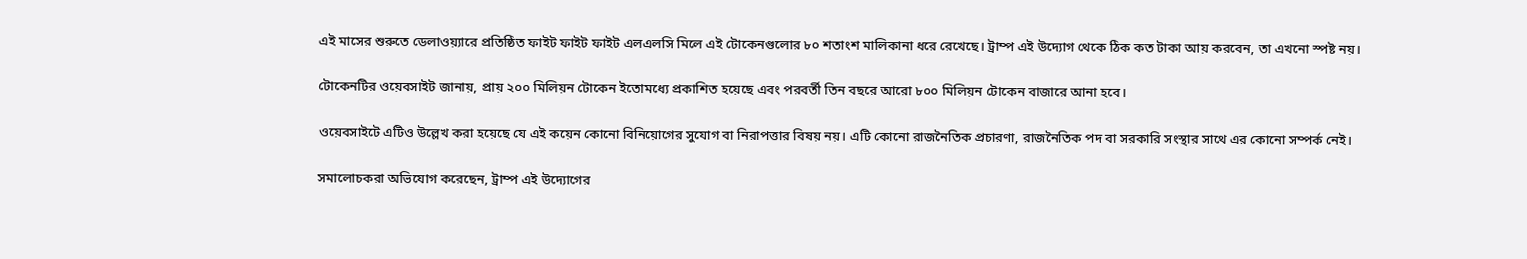এই মাসের শুরুতে ডেলাওয়্যারে প্রতিষ্ঠিত ফাইট ফাইট ফাইট এলএলসি মিলে এই টোকেনগুলোর ৮০ শতাংশ মালিকানা ধরে রেখেছে। ট্রাম্প এই উদ্যোগ থেকে ঠিক কত টাকা আয় করবেন, তা এখনো স্পষ্ট নয়।

টোকেনটির ওয়েবসাইট জানায়, প্রায় ২০০ মিলিয়ন টোকেন ইতোমধ্যে প্রকাশিত হয়েছে এবং পরবর্তী তিন বছরে আরো ৮০০ মিলিয়ন টোকেন বাজারে আনা হবে।

ওয়েবসাইটে এটিও উল্লেখ করা হয়েছে যে এই কয়েন কোনো বিনিয়োগের সুযোগ বা নিরাপত্তার বিষয় নয়। এটি কোনো রাজনৈতিক প্রচারণা, রাজনৈতিক পদ বা সরকারি সংস্থার সাথে এর কোনো সম্পর্ক নেই।

সমালোচকরা অভিযোগ করেছেন, ট্রাম্প এই উদ্যোগের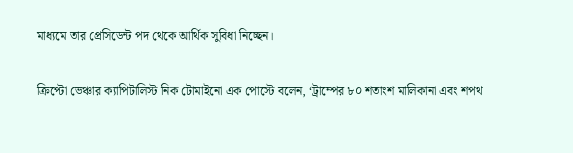মাধ্যমে তার প্রেসিডেন্ট পদ থেকে আর্থিক সুবিধা নিচ্ছেন।

ক্রিপ্টো ভেঞ্চার ক্যাপিটালিস্ট নিক টোমাইনো এক পোস্টে বলেন, ‘ট্রাম্পের ৮০ শতাংশ মালিকানা এবং শপথ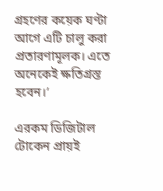গ্রহণের কয়েক ঘণ্টা আগে এটি চালু করা প্রতারণামূলক। এতে অনেকেই ক্ষতিগ্রস্ত হবেন।’

এরকম ডিজিটাল টোকেন প্রায়ই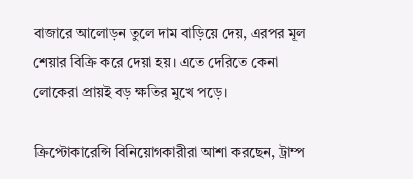বাজারে আলোড়ন তুলে দাম বাড়িয়ে দেয়, এরপর মূল শেয়ার বিক্রি করে দেয়া হয়। এতে দেরিতে কেনা লোকেরা প্রায়ই বড় ক্ষতির মুখে পড়ে।

ক্রিপ্টোকারেন্সি বিনিয়োগকারীরা আশা করছেন, ট্রাম্প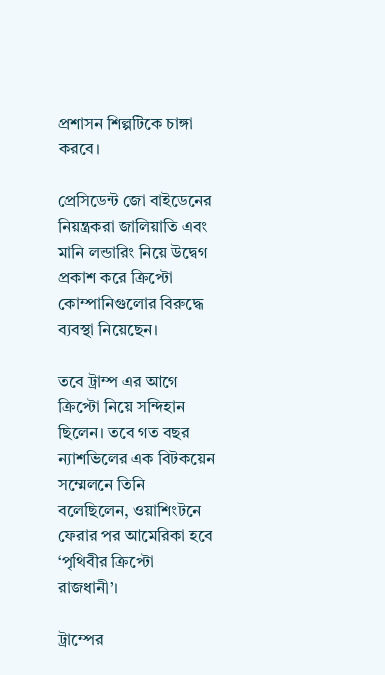প্রশাসন শিল্পটিকে চাঙ্গা করবে।

প্রেসিডেন্ট জো বাইডেনের নিয়ন্ত্রকরা জালিয়াতি এবং মানি লন্ডারিং নিয়ে উদ্বেগ প্রকাশ করে ক্রিপ্টো কোম্পানিগুলোর বিরুদ্ধে ব্যবস্থা নিয়েছেন।

তবে ট্রাম্প এর আগে ক্রিপ্টো নিয়ে সন্দিহান ছিলেন। তবে গত বছর ন্যাশভিলের এক বিটকয়েন সম্মেলনে তিনি বলেছিলেন, ওয়াশিংটনে ফেরার পর আমেরিকা হবে ‘পৃথিবীর ক্রিপ্টো রাজধানী’।

ট্রাম্পের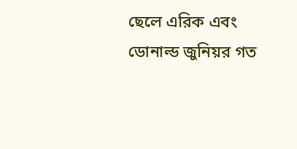ছেলে এরিক এবং ডোনাল্ড জুনিয়র গত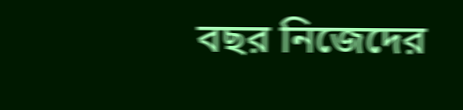বছর নিজেদের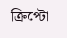ক্রিপ্টো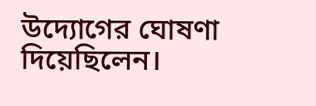উদ্যোগের ঘোষণা দিয়েছিলেন।